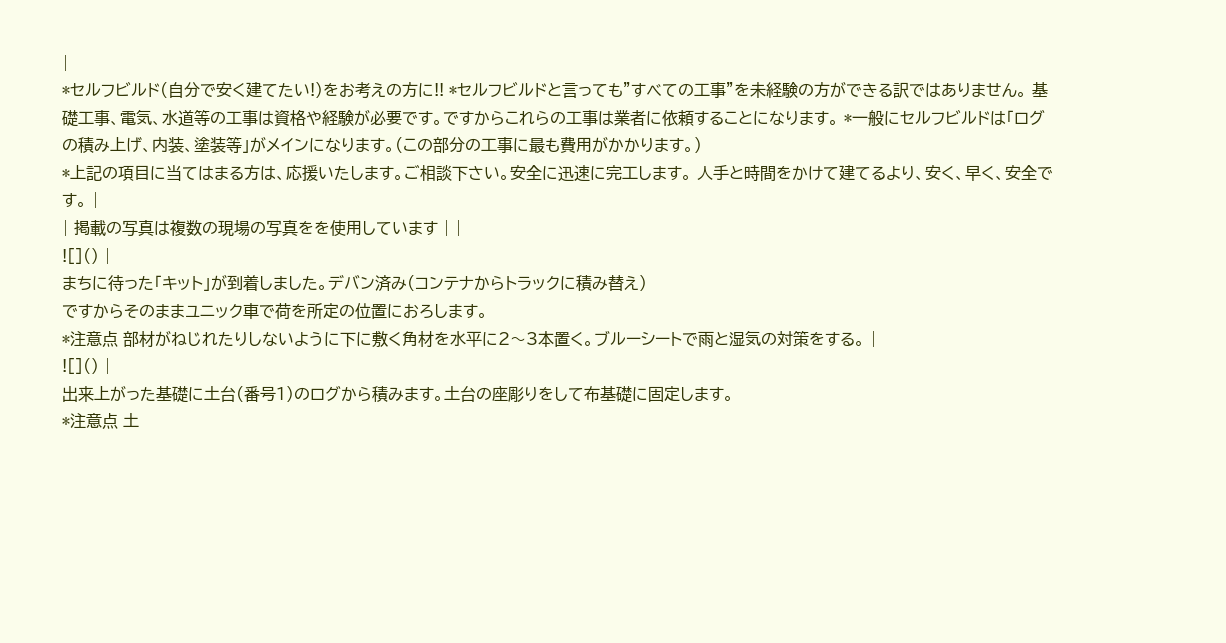|
*セルフビルド(自分で安く建てたい!)をお考えの方に!! *セルフビルドと言っても”すべての工事”を未経験の方ができる訳ではありません。 基礎工事、電気、水道等の工事は資格や経験が必要です。ですからこれらの工事は業者に依頼することになります。 *一般にセルフビルドは「ログの積み上げ、内装、塗装等」がメインになります。(この部分の工事に最も費用がかかります。)
*上記の項目に当てはまる方は、応援いたします。ご相談下さい。安全に迅速に完工します。 人手と時間をかけて建てるより、安く、早く、安全です。 |
| 掲載の写真は複数の現場の写真をを使用しています | |
![]() |
まちに待った「キット」が到着しました。デバン済み(コンテナからトラックに積み替え)
ですからそのままユニック車で荷を所定の位置におろします。
*注意点 部材がねじれたりしないように下に敷く角材を水平に2〜3本置く。ブルーシートで雨と湿気の対策をする。 |
![]() |
出来上がった基礎に土台(番号1)のログから積みます。土台の座彫りをして布基礎に固定します。
*注意点 土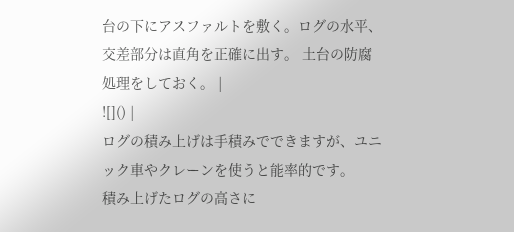台の下にアスファルトを敷く。ログの水平、交差部分は直角を正確に出す。 土台の防腐処理をしておく。 |
![]() |
ログの積み上げは手積みでできますが、ユニック車やクレーンを使うと能率的です。
積み上げたログの高さに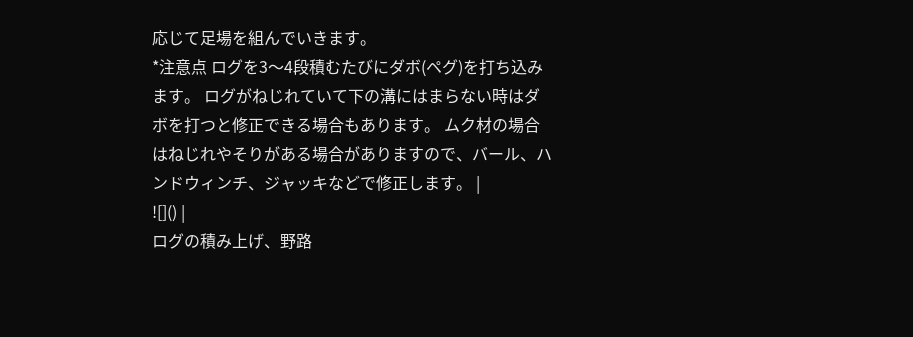応じて足場を組んでいきます。
*注意点 ログを3〜4段積むたびにダボ(ペグ)を打ち込みます。 ログがねじれていて下の溝にはまらない時はダボを打つと修正できる場合もあります。 ムク材の場合はねじれやそりがある場合がありますので、バール、ハンドウィンチ、ジャッキなどで修正します。 |
![]() |
ログの積み上げ、野路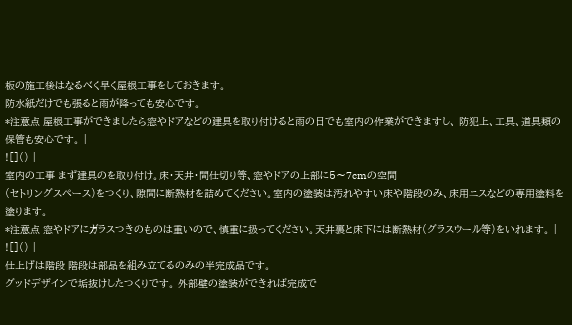板の施工後はなるべく早く屋根工事をしておきます。
防水紙だけでも張ると雨が降っても安心です。
*注意点 屋根工事ができましたら窓やドアなどの建具を取り付けると雨の日でも室内の作業ができますし、 防犯上、工具、道具類の保管も安心です。 |
![]() |
室内の工事 まず建具のを取り付け。床・天井・間仕切り等、窓やドアの上部に5〜7cmの空間
(セトリングスペース)をつくり、隙間に断熱材を詰めてください。室内の塗装は汚れやすい床や階段のみ、床用ニスなどの専用塗料を塗ります。
*注意点 窓やドアにガラスつきのものは重いので、慎重に扱ってください。天井裏と床下には断熱材(グラスウール等)をいれます。 |
![]() |
仕上げは階段 階段は部品を組み立てるのみの半完成品です。
グッドデザインで垢抜けしたつくりです。 外部壁の塗装ができれば完成で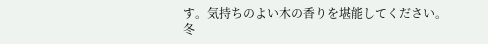す。気持ちのよい木の香りを堪能してください。 冬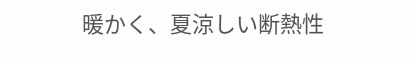暖かく、夏涼しい断熱性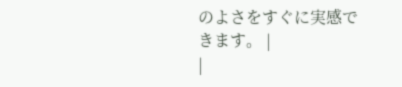のよさをすぐに実感できます。 |
|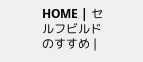HOME | セルフビルド のすすめ |